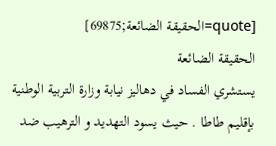[quote=الحقيقة الضائعة;69875]
الحقيقة الضائعة
يستشري الفساد في دهاليز نيابة وزارة التربية الوطنية بإقليم طاطا . حيث يسود التهديد و الترهيب ضد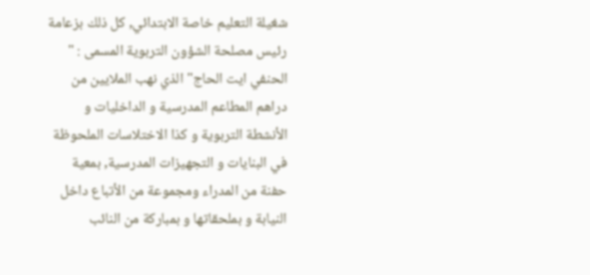شغيلة التعليم خاصة الابتدائي, كل ذلك بزعامة رئيس مصلحة الشؤون التربوية المسمى : " الحنفي ايت الحاج" الذي نهب الملايين من دراهم المطاعم المدرسية و الداخليات و الأنشطة التربوية و كذا الاختلاسات الملحوظة في البنايات و التجهيزات المدرسية, بمعية حفنة من المدراء ومجموعة من الأتباع داخل النيابة و بملحقاتها و بمباركة من النائب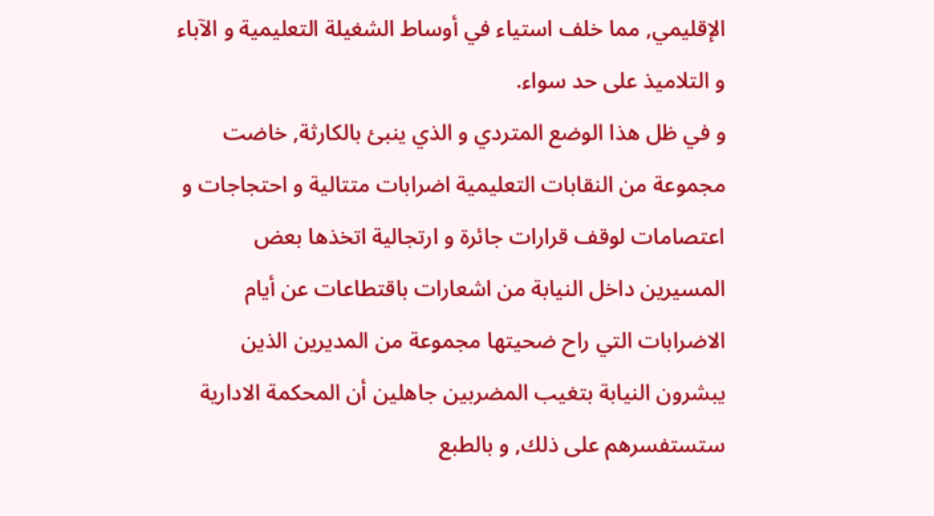الإقليمي, مما خلف استياء في أوساط الشغيلة التعليمية و الآباء و التلاميذ على حد سواء.
و في ظل هذا الوضع المتردي و الذي ينبئ بالكارثة, خاضت مجموعة من النقابات التعليمية اضرابات متتالية و احتجاجات و اعتصامات لوقف قرارات جائرة و ارتجالية اتخذها بعض المسيرين داخل النيابة من اشعارات باقتطاعات عن أيام الاضرابات التي راح ضحيتها مجموعة من المديرين الذين يبشرون النيابة بتغيب المضربين جاهلين أن المحكمة الادارية ستستفسرهم على ذلك, و بالطبع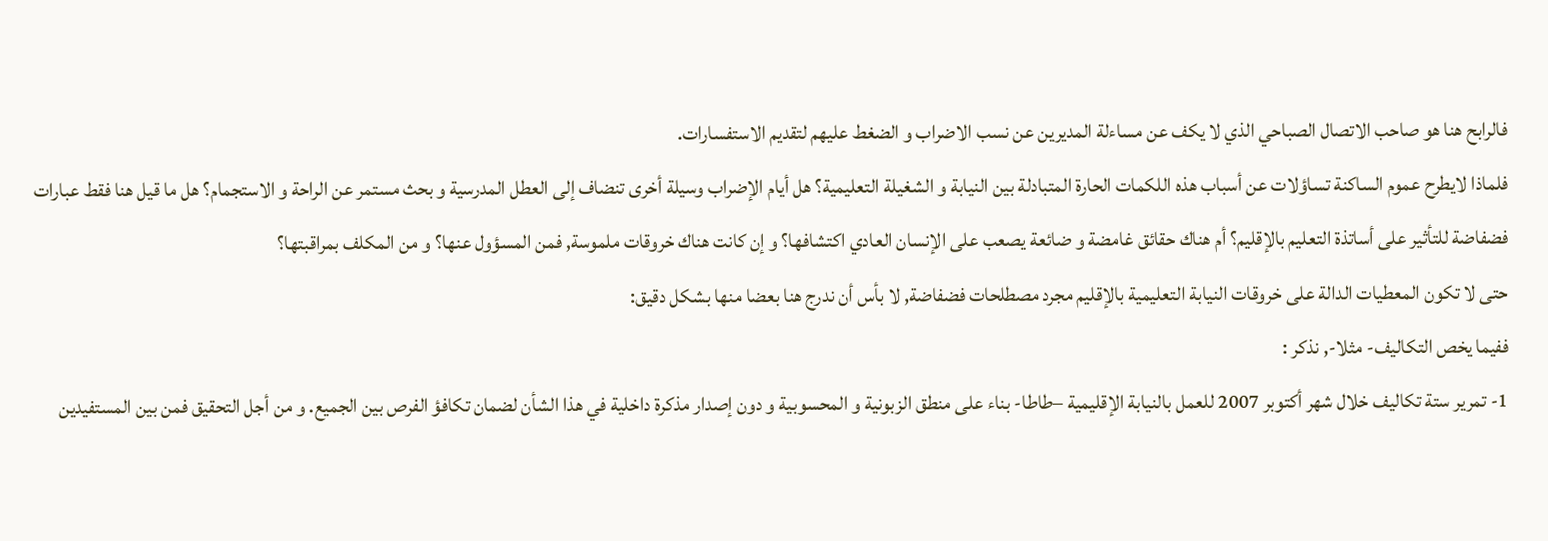فالرابح هنا هو صاحب الاتصال الصباحي الذي لا يكف عن مساءلة المديرين عن نسب الاضراب و الضغط عليهم لتقديم الاستفسارات.
فلماذا لايطرح عموم الساكنة تساؤلات عن أسباب هذه اللكمات الحارة المتبادلة بين النيابة و الشغيلة التعليمية؟ هل أيام الإضراب وسيلة أخرى تنضاف إلى العطل المدرسية و بحث مستمر عن الراحة و الاستجمام؟ هل ما قيل هنا فقط عبارات فضفاضة للتأثير على أساتذة التعليم بالإقليم؟ أم هناك حقائق غامضة و ضائعة يصعب على الإنسان العادي اكتشافها؟ و إن كانت هناك خروقات ملموسة, فمن المسؤول عنها؟ و من المكلف بمراقبتها؟
حتى لا تكون المعطيات الدالة على خروقات النيابة التعليمية بالإقليم مجرد مصطلحات فضفاضة, لا بأس أن ندرج هنا بعضا منها بشكل دقيق:
ففيما يخص التكاليف- مثلا-, نذكر :
1- تمرير ستة تكاليف خلال شهر أكتوبر 2007 للعمل بالنيابة الإقليمية –طاطا- بناء على منطق الزبونية و المحسوبية و دون إصدار مذكرة داخلية في هذا الشأن لضمان تكافؤ الفرص بين الجميع. و من أجل التحقيق فمن بين المستفيدين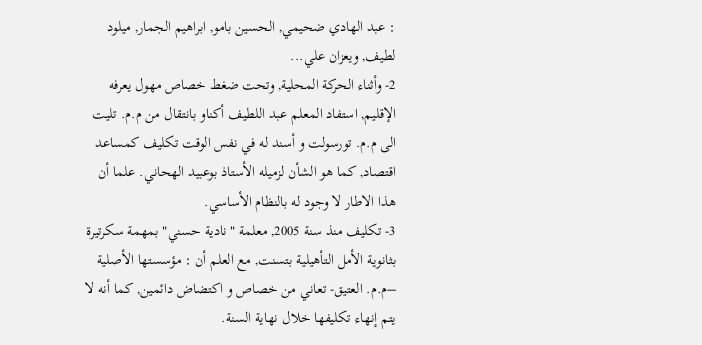: عبد الهادي ضحيمي, الحسين بامو, ابراهيم الجمار, ميلود لطيف, ويعزان علي...
2- وأثناء الحركة المحلية, وتحت ضغط خصاص مهول يعرفه الإقليم, استفاد المعلم عبد اللطيف أكناو بانتقال من م.م. تليت الى م.م. تورسولت و أسند له في نفس الوقت تكليف كمساعد اقتصاد, كما هو الشأن لزميله الأستاذ بوعبيد الهحاني. علما أن هذا الاطار لا وجود له بالنظام الأساسي.
3- تكليف منذ سنة 2005, معلمة "نادية حسني" بمهمة سكرتيرة بثانوية الأمل التأهيلية بتسنت, مع العلم أن : مؤسستها الأصلية –م.م. العتيق- تعاني من خصاص و اكتضاض دائمين, كما أنه لا يتم إنهاء تكليفها خلال نهاية السنة.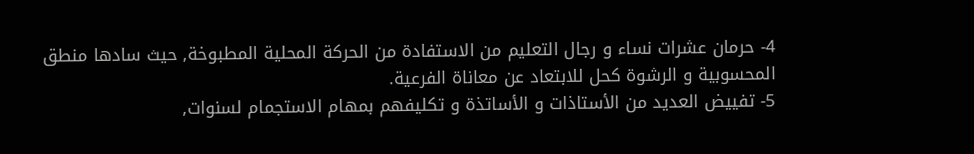4- حرمان عشرات نساء و رجال التعليم من الاستفادة من الحركة المحلية المطبوخة, حيث سادها منطق المحسوبية و الرشوة كحل للابتعاد عن معاناة الفرعية.
5- تفييض العديد من الأستاذات و الأساتذة و تكليفهم بمهام الاستجمام لسنوات,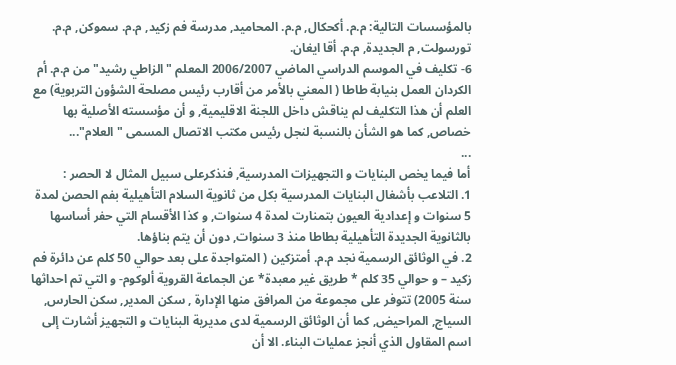بالمؤسسات التالية: م.م. أكحكال, م.م. المحاميد, مدرسة فم زكيد, م.م. سموكن, م.م. تورسولت, م الجديدة, م.م. أقا ايغان.
6- تكليف في الموسم الدراسي الماضي 2006/2007 المعلم "الزاطي رشيد" من م.م. أم الكردان العمل بنيابة طاطا ( المعني بالأمر من أقارب رئيس مصلحة الشؤون التربوية) مع العلم أن هذا التكليف لم يناقش داخل اللجنة الاقليمية, و أن مؤسسته الأصلية بها خصاص, كما هو الشأن بالنسبة لنجل رئيس مكتب الاتصال المسمى " العلام"...
...
أما فيما يخص البنايات و التجهيزات المدرسية, فنذكرعلى سبيل المثال لا الحصر :
1. التلاعب بأشغال البنايات المدرسية بكل من ثانوية السلام التأهيلية بفم الحصن لمدة 5 سنوات و إعدادية العيون بتمنارت لمدة 4 سنوات, و كذا الأقسام التي حفر أساسها بالثانوية الجديدة التأهيلية بطاطا منذ 3 سنوات, دون أن يتم بناؤها.
2. في الوثائق الرسمية نجد م.م. أمتزكين ( المتواجدة على بعد حوالي 50 كلم عن دائرة فم زكيد – و حوالي 35 كلم * طريق غير معبدة* عن الجماعة القروية ألوكوم- و التي تم احداثها سنة 2005) تتوفر على مجموعة من المرافق منها الإدارة , سكن المدير, سكن الحارس, السياج, المراحيض, كما أن الوثائق الرسمية لدى مديرية البنايات و التجهيز أشارت إلى اسم المقاول الذي أنجز عمليات البناء. الا أن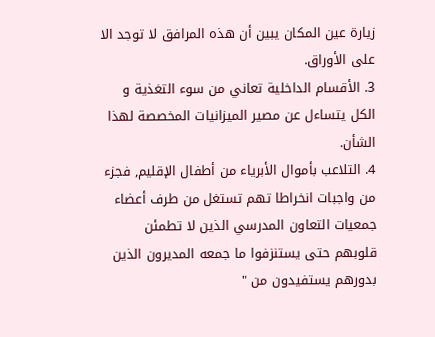زيارة عين المكان يبين أن هذه المرافق لا توجد الا على الأوراق.
3. الأقسام الداخلية تعاني من سوء التغذية و الكل يتساءل عن مصير الميزانيات المخصصة لهذا الشأن.
4. التلاعب بأموال الأبرياء من أطفال الإقليم, فجزء من واجبات انخراطا تهم تستغل من طرف أعضاء جمعيات التعاون المدرسي الذين لا تطمئن قلوبهم حتى يستنزفوا ما جمعه المديرون الذين بدورهم يستفيدون من "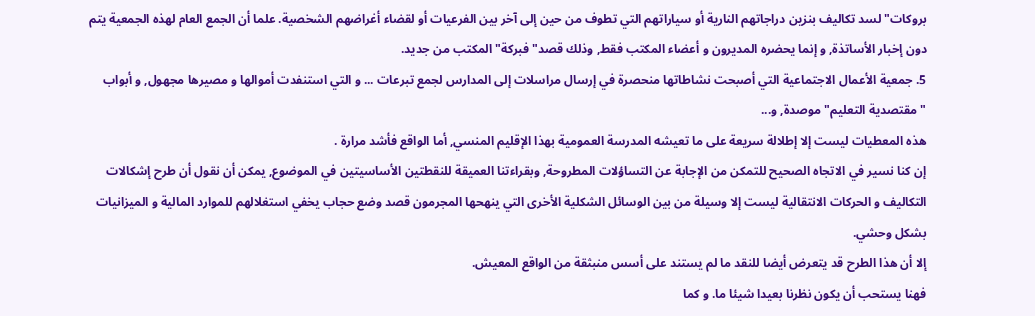بروكات" لسد تكاليف بنزين دراجاتهم النارية أو سياراتهم التي تطوف من حين إلى آخر بين الفرعيات أو لقضاء أغراضهم الشخصية. علما أن الجمع العام لهذه الجمعية يتم دون إخبار الأساتذة, و إنما يحضره المديرون و أعضاء المكتب فقط, وذلك قصد" فبركة" المكتب من جديد.
5. جمعية الأعمال الاجتماعية التي أصبحت نشاطاتها منحصرة في إرسال مراسلات إلى المدارس لجمع تبرعات ... و التي استنفدت أموالها و مصيرها مجهول, و أبواب "مقتصدية التعليم" موصدة, و...
هذه المعطيات ليست إلا إطلالة سريعة على ما تعيشه المدرسة العمومية بهذا الإقليم المنسي, أما الواقع فأشد مرارة .
إن كنا نسير في الاتجاه الصحيح للتمكن من الإجابة عن التساؤلات المطروحة, وبقراءتنا العميقة للنقطتين الأساسيتين في الموضوع, يمكن أن نقول أن طرح إشكالات التكاليف و الحركات الانتقالية ليست إلا وسيلة من بين الوسائل الشكلية الأخرى التي ينهحها المجرمون قصد وضع حجاب يخفي استغلالهم للموارد المالية و الميزانيات بشكل وحشي.
إلا أن هذا الطرح قد يتعرض أيضا للنقد ما لم يستند على أسس منبثقة من الواقع المعيش.
فهنا يستحب أن يكون نظرنا بعيدا شيئا ما. و كما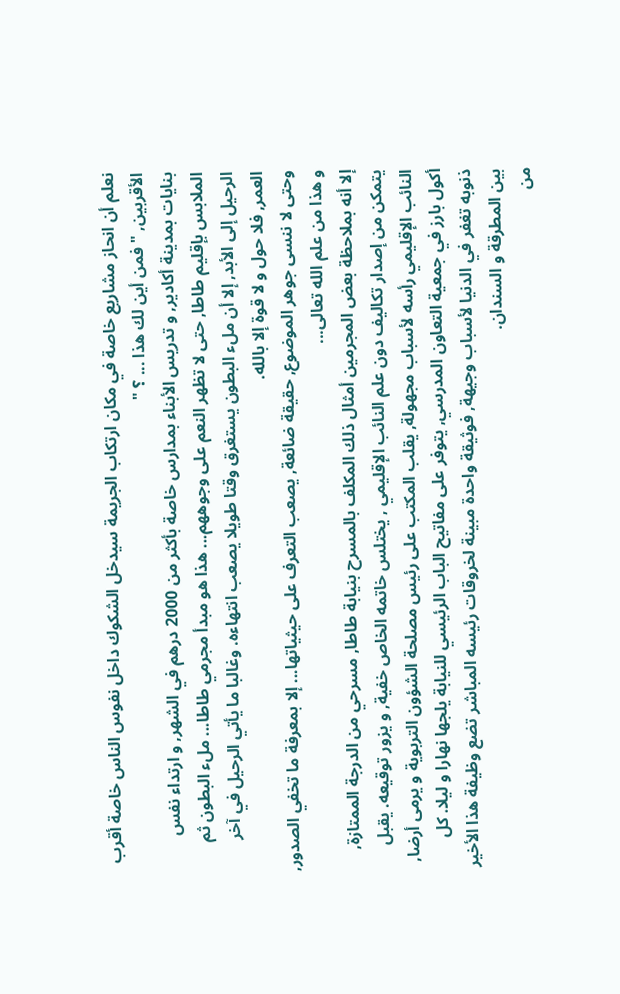نعلم أن انحاز مشاريع خاصة في مكان ارتكاب الجريمة سيدخل الشكوك داخل نفوس الناس خاصة أقرب الأقربين, " فمن أين لك هذا ... ؟ "
بنايات بمدينة أكادير, و تدريس الأبناء بمدارس خاصة بأكثر من 2000 درهم في الشهر, و ارتداء نفس الملابس بإقليم طاطا, حتى لا تظهر النعم على وجوههم... هذا هو مبدأ مجرمي طاطا... ملء البطون ثم الرحيل إلى الأبد, إلا أن ملء البطون يستغرق وقتا طويلا يصعب انتهاءه. وغالبا ما يأتي الرحيل في آخر العمر, فلا حول و لا قوة إلا بالله.
وحتى لا ننسى جوهر الموضوع, حقيقة ضائعة, يصعب التعرف على حيثياتها... إلا بمعرفة ما تخفي الصدور, و هذا من علم الله تعالى...
إلا أنه بملاحظة بعض المجرمين أمثال ذلك المكلف بالمسرح بنيابة طاطا, مسرحي من الدرجة الممتازة, يتمكن من إصدار تكاليف دون علم النائب الإقليمي , يختلس خاتمه الخاص خفية, و يزور توقيعه. يقبل النائب الإقليمي رأسه لأسباب مجهولة, يقلب المكتب على رئيس مصلحة الشؤون التربوية و يرمى أرضا, أكول بارز في جمعية التعاون المدرسي, يتوفر على مفاتيح الباب الرئيسي للنيابة يلجها نهارا و ليلا. كل ذنوبه تغفر في الدنيا لأسباب وجيهة, فوثيقة واحدة مبينة لخروقات رئيسه المباشر تضع وظيفة هذا الأخير بين المطرقة و السندان.
من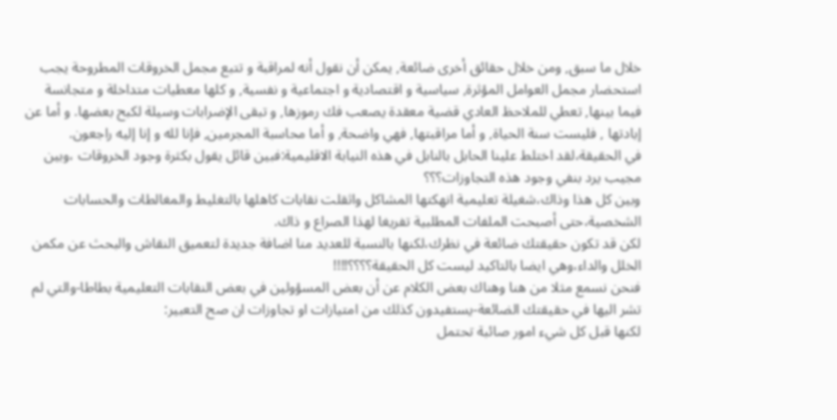خلال ما سبق, ومن خلال حقائق أخرى ضائعة, يمكن أن نقول أنه لمراقبة و تتبع مجمل الخروقات المطروحة يجب استحضار مجمل العوامل المؤثرة, سياسية و اقتصادية و اجتماعية و نفسية, و كلها معطيات متداخلة و متجانسة فيما بينها, تعطي للملاحظ العادي قضية معقدة يصعب فك رموزها, و تبقى الإضرابات وسيلة لكبح بعضها. و أما عن إبادتها , فليست سنة الحياة, و أما مراقبتها, فهي واضحة, و أما محاسبة المجرمين, فإنا لله و إنا إليه راجعون.
في الحقيقة،لقد اختلط علينا الحابل بالنابل في هذه النيابة الاقليمية:فبين قائل يقول بكثرة وجود الخروقات ،وبين مجيب يرد بنفي وجود هذه التجاوزات؟؟؟
وبين كل هذا وذاك،شغيلة تعليمية انهكتها المشاكل واثقلت نقابات كاهلها بالتغليط والمغالطات والحسابات الشخصية،حتى أصبحت الملفات المطلبية تفريغا لهذا الصراع و ذاك.
لكن قد تكون حقيقتك ضائعة في نظرك،لكنها بالنسبة للعديد منا اضافة جديدة لتعميق النقاش والبحث عن مكمن الخلل والداء،وهي ايضا بالتاكيد ليست كل الحقيقة؟؟؟؟!!!!
فنحن نسمع مثلا من هنا وهناك بعض الكلام عن أن بعض المسؤولين في بعض النقابات التعليمية بطاطا-والتي لم تشر اليها في حقيقتك الضائعة-يستفيدون كذلك من امتيازات او تجاوزات ان صح التعبير:
لكنها قبل كل شيء امور صائبة تحتمل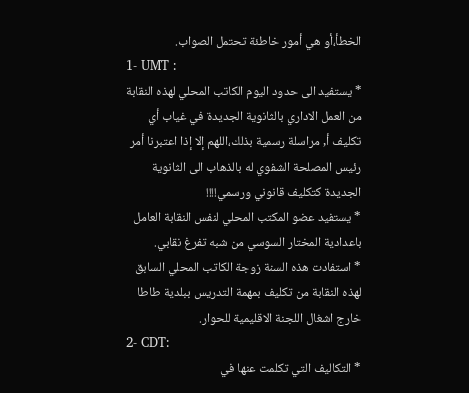الخطأ،أو هي أمور خاطئة تحتمل الصواب.
1- UMT :
* يستفيد الى حدود اليوم الكاتب المحلي لهذه النقابة من العمل الاداري بالثانوية الجديدة في غياب أي تكليف أ, مراسلة رسمية بذلك،اللهم إلا إذا اعتبرنا أمر رئيس المصلحة الشفوي له بالذهاب الى الثانوية الجديدة كتكليف قانوني ورسمي!!!!
* يستفيد عضو المكتب المحلي لنفس النقابة العامل باعدادية المختار السوسي من شبه تفرغ نقابي.
* استفادت هذه السنة زوجة الكاتب المحلي السابق لهذه النقابة من تكليف بمهمة التدريس ببلدية طاطا خارج اشغال اللجنة الاقليمية للحوار.
2- CDT:
* التكاليف التي تكلمت عنها في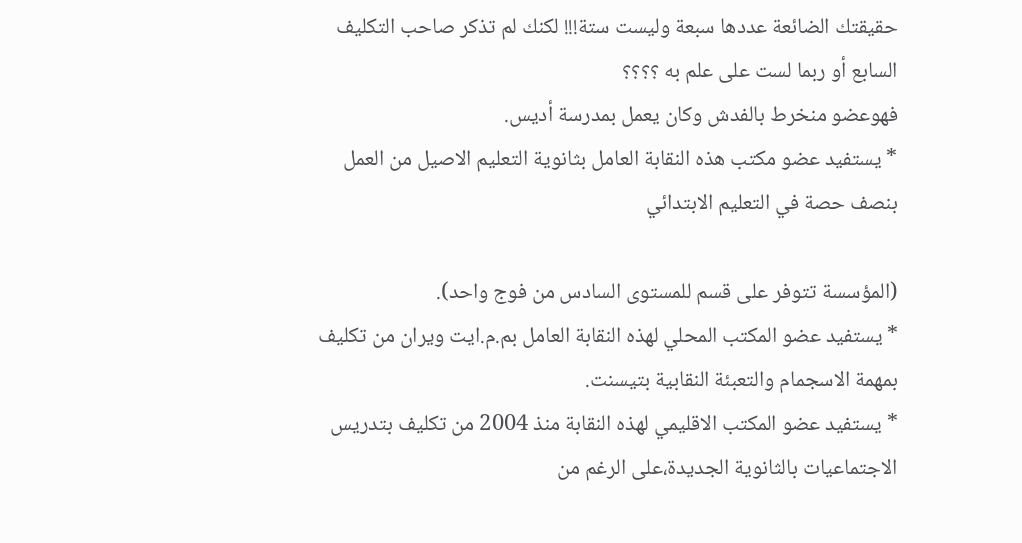حقيقتك الضائعة عددها سبعة وليست ستة!!! لكنك لم تذكر صاحب التكليف السابع أو ربما لست على علم به ؟؟؟؟
فهوعضو منخرط بالفدش وكان يعمل بمدرسة أديس.
* يستفيد عضو مكتب هذه النقابة العامل بثانوية التعليم الاصيل من العمل بنصف حصة في التعليم الابتدائي

(المؤسسة تتوفر على قسم للمستوى السادس من فوج واحد).
* يستفيد عضو المكتب المحلي لهذه النقابة العامل بم.م.ايت ويران من تكليف بمهمة الاسجمام والتعبئة النقابية بتيسنت.
* يستفيد عضو المكتب الاقليمي لهذه النقابة منذ 2004 من تكليف بتدريس الاجتماعيات بالثانوية الجديدة،على الرغم من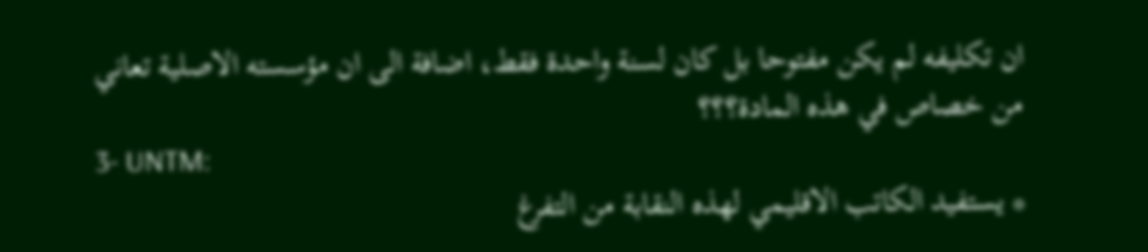ان تكليفه لم يكن مفتوحا بل كان لسنة واحدة فقط، اضافة الى ان مؤسسته الاصلية تعاني من خصاص في هذه المادة؟؟؟
3- UNTM:
* يستفيد الكاتب الاقليمي لهذه النقابة من التفرغ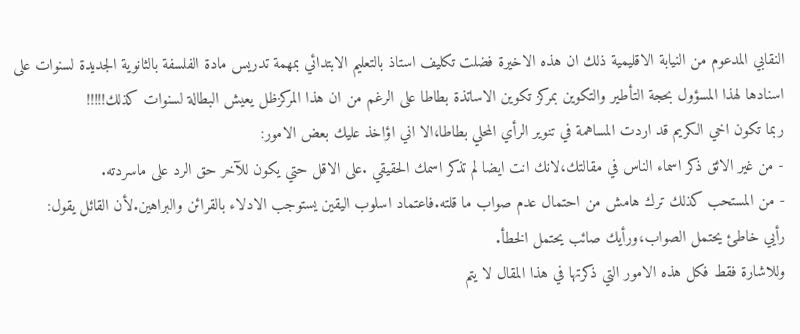النقابي المدعوم من النيابة الاقليمية ذلك ان هذه الاخيرة فضلت تكليف استاذ بالتعليم الابتدائي بمهمة تدريس مادة الفلسفة بالثانوية الجديدة لسنوات على اسنادها لهذا المسؤول بحجة التأطير والتكوين بمركز تكوين الاساتذة بطاطا على الرغم من ان هذا المركزظل يعيش البطالة لسنوات كذلك!!!!!
ربما تكون اخي الكريم قد اردت المساهمة في تنوير الرأي المحلي بطاطا،الا اني اؤاخذ عليك بعض الامور:
- من غير الائق ذكر اسماء الناس في مقالتك،لانك انت ايضا لم تذكر اسمك الحقيقي .على الاقل حتي يكون للآخر حق الرد على ماسردته.
- من المستحب كذلك ترك هامش من احتمال عدم صواب ما قلته.فاعتماد اسلوب اليقين يستوجب الادلاء بالقرائن والبراهين.لأن القائل يقول:
رأيي خاطئ يحتمل الصواب،ورأيك صائب يحتمل الخطأ.
وللاشارة فقط فكل هذه الامور التي ذكرتها في هذا المقال لا يتم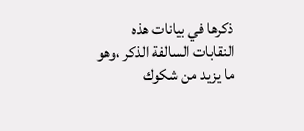ذكرها في بيانات هذه النقابات السالفة الذكر ،وهو ما يزيد من شكوك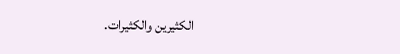الكثيرين والكثيرات.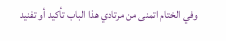وفي الختام اتمنى من مرتادي هذا الباب تأكيد أو تفنيد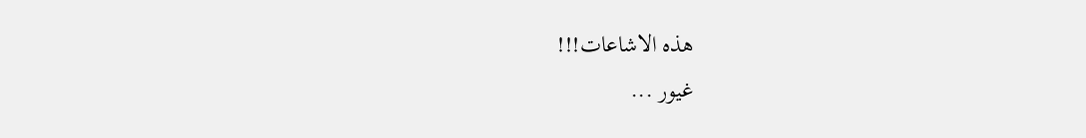هذه الاشاعات!!!
غيور ...